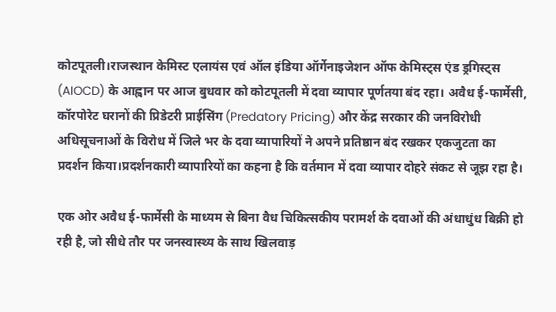कोटपूतली।राजस्थान केमिस्ट एलायंस एवं ऑल इंडिया ऑर्गेनाइजेशन ऑफ केमिस्ट्स एंड ड्रगिस्ट्स (AIOCD) के आह्वान पर आज बुधवार को कोटपूतली में दवा व्यापार पूर्णतया बंद रहा। अवैध ई-फार्मेसी, कॉरपोरेट घरानों की प्रिडेटरी प्राईसिंग (Predatory Pricing) और केंद्र सरकार की जनविरोधी अधिसूचनाओं के विरोध में जिले भर के दवा व्यापारियों ने अपने प्रतिष्ठान बंद रखकर एकजुटता का प्रदर्शन किया।प्रदर्शनकारी व्यापारियों का कहना है कि वर्तमान में दवा व्यापार दोहरे संकट से जूझ रहा है।

एक ओर अवैध ई-फार्मेसी के माध्यम से बिना वैध चिकित्सकीय परामर्श के दवाओं की अंधाधुंध बिक्री हो रही है, जो सीधे तौर पर जनस्वास्थ्य के साथ खिलवाड़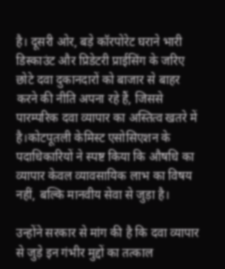है। दूसरी ओर, बड़े कॉरपोरेट घराने भारी डिस्काउंट और प्रिडेटरी प्राईसिंग के जरिए छोटे दवा दुकानदारों को बाजार से बाहर करने की नीति अपना रहे हैं, जिससे पारम्परिक दवा व्यापार का अस्तित्व खतरे में है।कोटपूतली केमिस्ट एसोसिएशन के पदाधिकारियों ने स्पष्ट किया कि औषधि का व्यापार केवल व्यावसायिक लाभ का विषय नहीं, बल्कि मानवीय सेवा से जुड़ा है।

उन्होंने सरकार से मांग की है कि दवा व्यापार से जुड़े इन गंभीर मुद्दों का तत्काल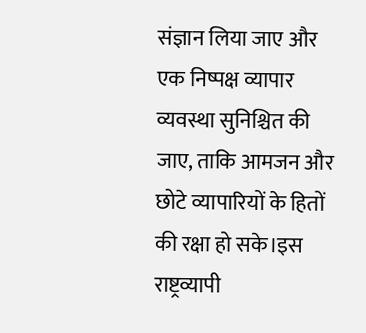संज्ञान लिया जाए और एक निष्पक्ष व्यापार व्यवस्था सुनिश्चित की जाए, ताकि आमजन और छोटे व्यापारियों के हितों की रक्षा हो सके।इस राष्ट्रव्यापी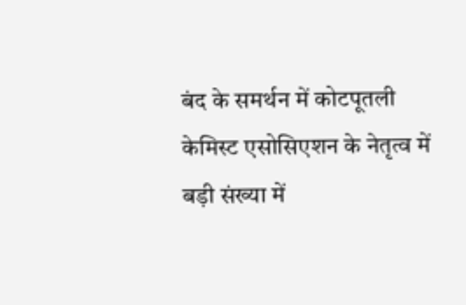बंद के समर्थन में कोटपूतली केमिस्ट एसोसिएशन के नेतृत्व में बड़ी संख्या में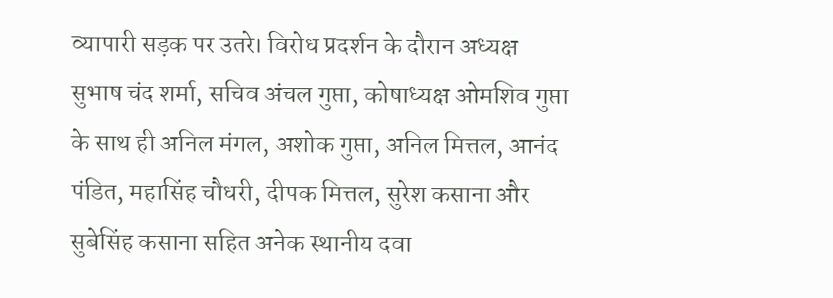व्यापारी सड़क पर उतरे। विरोध प्रदर्शन के दौरान अध्यक्ष सुभाष चंद शर्मा, सचिव अंचल गुप्ता, कोषाध्यक्ष ओमशिव गुप्ता के साथ ही अनिल मंगल, अशोक गुप्ता, अनिल मित्तल, आनंद पंडित, महासिंह चौधरी, दीपक मित्तल, सुरेश कसाना और सुबेसिंह कसाना सहित अनेक स्थानीय दवा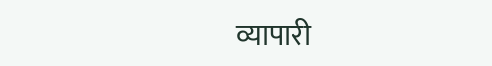व्यापारी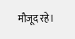मौजूद रहे।